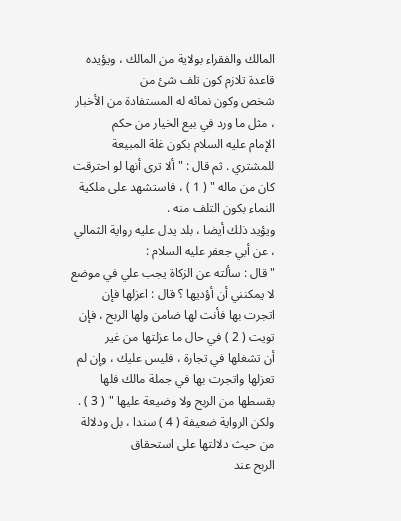المالك والفقراء بولاية من المالك ، ويؤيده قاعدة تلازم كون تلف شئ من
شخص وكون نمائه له المستفادة من الأخبار ، مثل ما ورد في بيع الخيار من حكم
الإمام عليه السلام بكون غلة المبيعة للمشتري . ثم قال : " ألا ترى أنها لو احترقت
كان من ماله " ( 1 ) ، فاستشهد على ملكية النماء بكون التلف منه .
ويؤيد ذلك أيضا ، بلد يدل عليه رواية الثمالي ، عن أبي جعفر عليه السلام :
" قال : سألته عن الزكاة يجب علي في موضع لا يمكنني أن أؤديها ؟ قال : اعزلها فإن
اتجرت بها فأنت لها ضامن ولها الربح ، فإن تويت ( 2 ) في حال ما عزلتها من غير
أن تشغلها في تجارة ، فليس عليك ، وإن لم تعزلها واتجرت بها في جملة مالك فلها
بقسطها من الربح ولا وضيعة عليها " ( 3 ) .
ولكن الرواية ضعيفة ( 4 ) سندا ، بل ودلالة من حيث دلالتها على استحقاق
الربح عند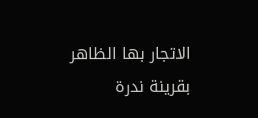الاتجار بها الظاهر بقرينة ندرة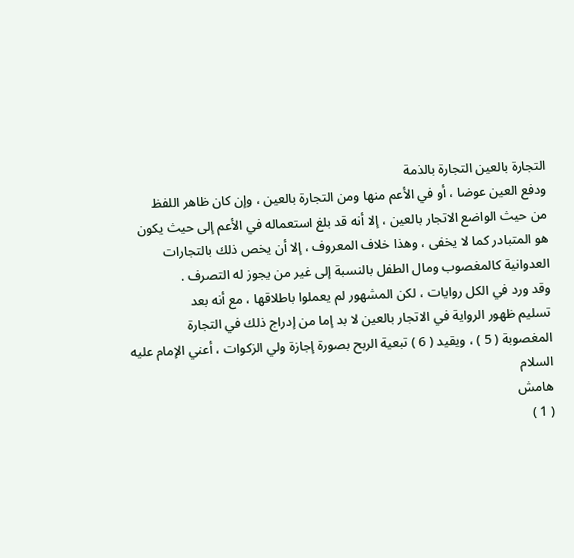التجارة بالعين التجارة بالذمة
ودفع العين عوضا ، أو في الأعم منها ومن التجارة بالعين ، وإن كان ظاهر اللفظ
من حيث الواضع الاتجار بالعين ، إلا أنه قد بلغ استعماله في الأعم إلى حيث يكون
هو المتبادر كما لا يخفى ، وهذا خلاف المعروف ، إلا أن يخص ذلك بالتجارات
العدوانية كالمغصوب ومال الطفل بالنسبة إلى غير من يجوز له التصرف .
وقد ورد في الكل روايات ، لكن المشهور لم يعملوا باطلاقها ، مع أنه بعد
تسليم ظهور الرواية في الاتجار بالعين لا بد إما من إدراج ذلك في التجارة
المغصوبة ( 5 ) ، ويقيد ( 6 ) تبعية الربح بصورة إجازة ولي الزكوات ، أعني الإمام عليه السلام
هامش
( 1 )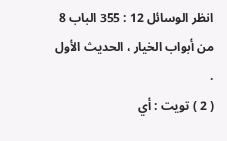انظر الوسائل 12 : 355 الباب 8 من أبواب الخيار ، الحديث الأول .
( 2 ) تويت : أي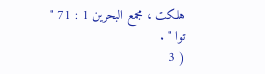هلكت ، مجمع البحرين 1 : 71 " توا " .
( 3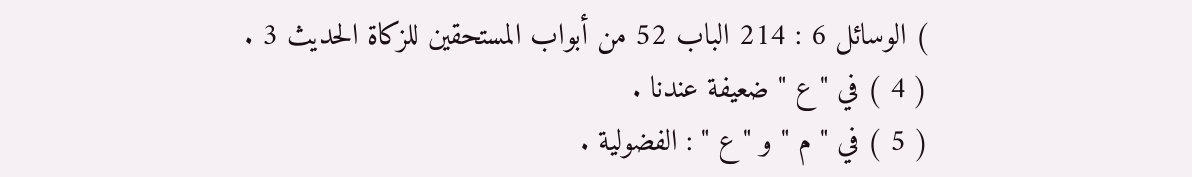) الوسائل 6 : 214 الباب 52 من أبواب المستحقين للزكاة الحديث 3 .
( 4 ) في " ع " ضعيفة عندنا .
( 5 ) في " م " و " ع " : الفضولية .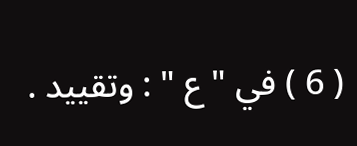( 6 ) في " ع " : وتقييد .